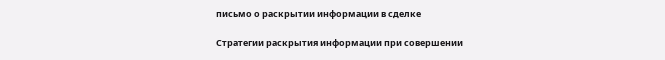письмо о раскрытии информации в сделке

Стратегии раскрытия информации при совершении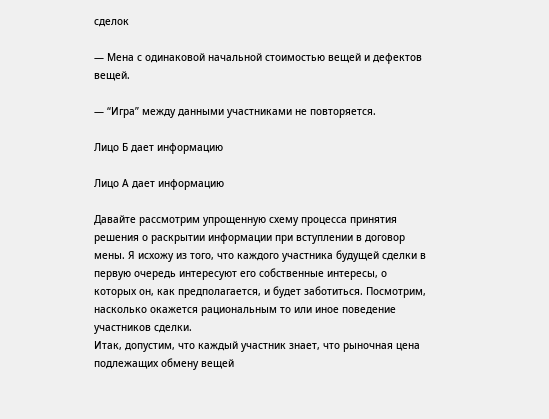сделок

— Мена с одинаковой начальной стоимостью вещей и дефектов вещей.

— “Игра” между данными участниками не повторяется.

Лицо Б дает информацию

Лицо А дает информацию

Давайте рассмотрим упрощенную схему процесса принятия решения о раскрытии информации при вступлении в договор мены. Я исхожу из того, что каждого участника будущей сделки в первую очередь интересуют его собственные интересы, о которых он, как предполагается, и будет заботиться. Посмотрим, насколько окажется рациональным то или иное поведение участников сделки.
Итак, допустим, что каждый участник знает, что рыночная цена подлежащих обмену вещей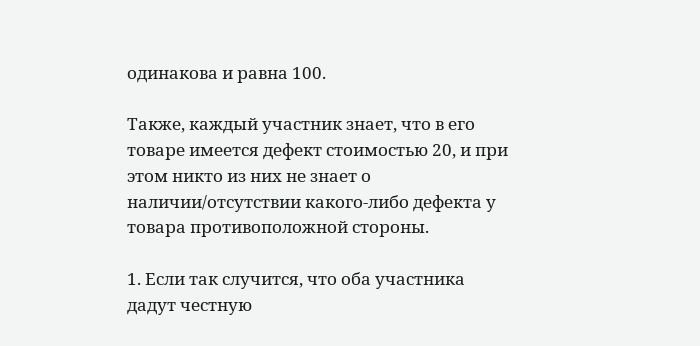одинакова и равна 100.

Также, каждый участник знает, что в его товаре имеется дефект стоимостью 20, и при этом никто из них не знает о наличии/отсутствии какого-либо дефекта у товара противоположной стороны.

1. Если так случится, что оба участника дадут честную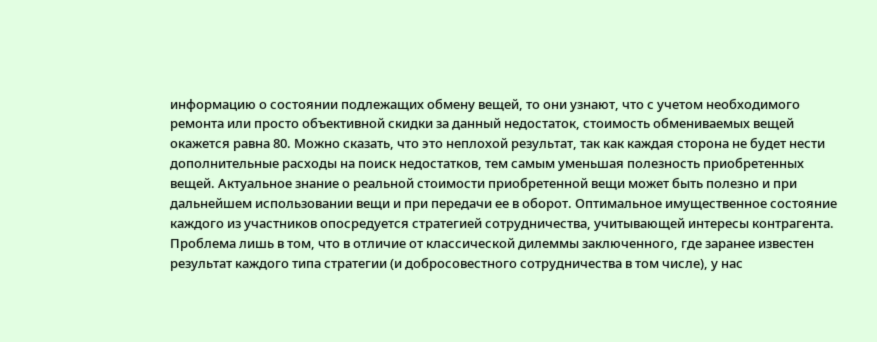информацию о состоянии подлежащих обмену вещей, то они узнают, что с учетом необходимого ремонта или просто объективной скидки за данный недостаток, стоимость обмениваемых вещей окажется равна 80. Можно сказать, что это неплохой результат, так как каждая сторона не будет нести дополнительные расходы на поиск недостатков, тем самым уменьшая полезность приобретенных вещей. Актуальное знание о реальной стоимости приобретенной вещи может быть полезно и при дальнейшем использовании вещи и при передачи ее в оборот. Оптимальное имущественное состояние каждого из участников опосредуется стратегией сотрудничества, учитывающей интересы контрагента. Проблема лишь в том, что в отличие от классической дилеммы заключенного, где заранее известен результат каждого типа стратегии (и добросовестного сотрудничества в том числе), у нас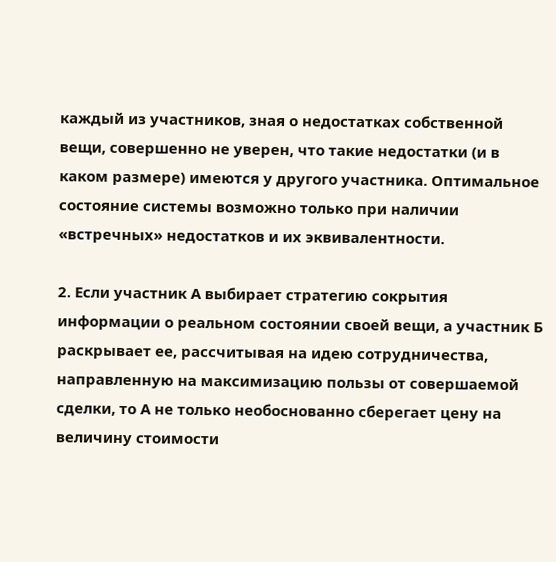каждый из участников, зная о недостатках собственной вещи, совершенно не уверен, что такие недостатки (и в каком размере) имеются у другого участника. Оптимальное состояние системы возможно только при наличии «встречных» недостатков и их эквивалентности.

2. Если участник А выбирает стратегию сокрытия информации о реальном состоянии своей вещи, а участник Б раскрывает ее, рассчитывая на идею сотрудничества, направленную на максимизацию пользы от совершаемой сделки, то А не только необоснованно сберегает цену на величину стоимости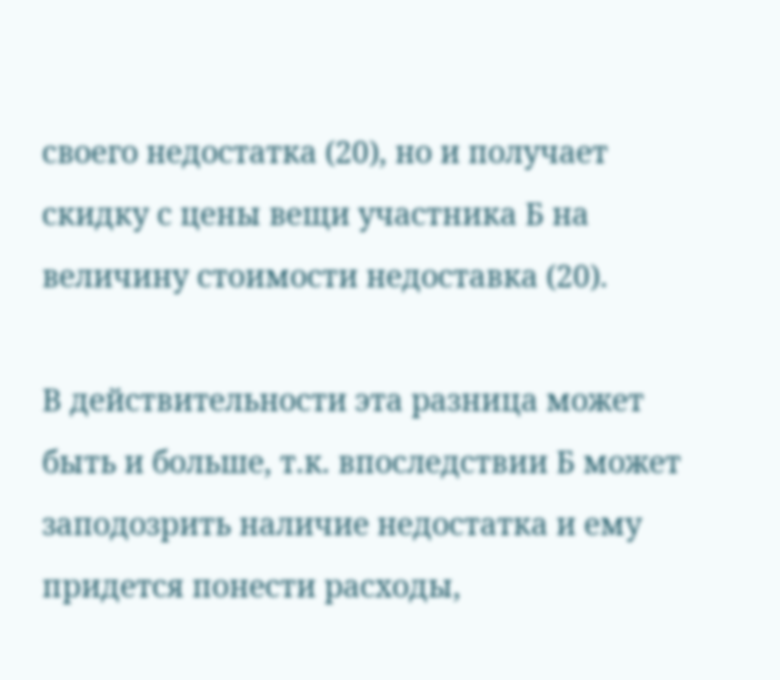своего недостатка (20), но и получает скидку с цены вещи участника Б на величину стоимости недоставка (20).

В действительности эта разница может быть и больше, т.к. впоследствии Б может заподозрить наличие недостатка и ему придется понести расходы,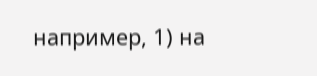например, 1) на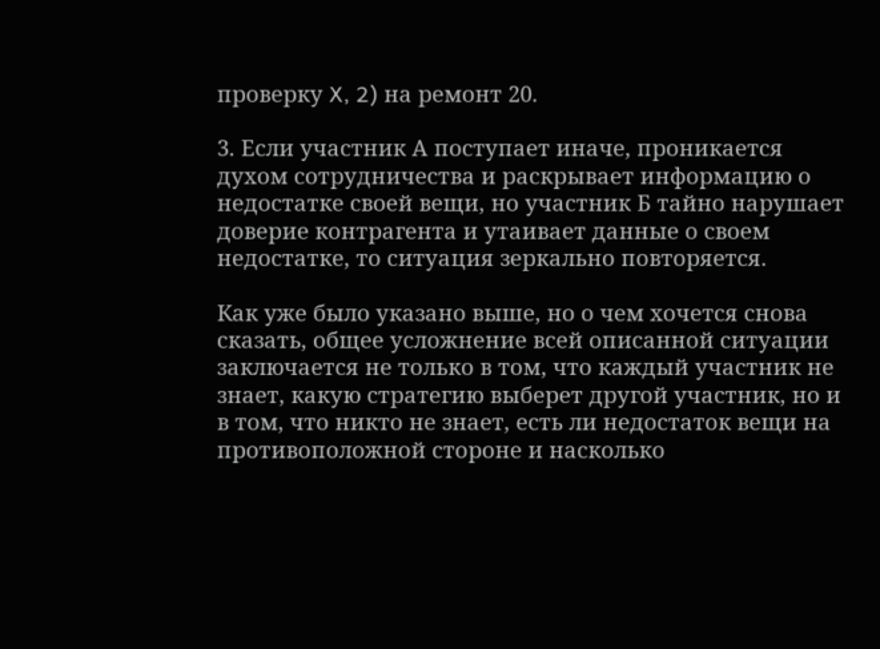проверку X, 2) на ремонт 20.

3. Если участник А поступает иначе, проникается духом сотрудничества и раскрывает информацию о недостатке своей вещи, но участник Б тайно нарушает доверие контрагента и утаивает данные о своем недостатке, то ситуация зеркально повторяется.

Как уже было указано выше, но о чем хочется снова сказать, общее усложнение всей описанной ситуации заключается не только в том, что каждый участник не знает, какую стратегию выберет другой участник, но и в том, что никто не знает, есть ли недостаток вещи на противоположной стороне и насколько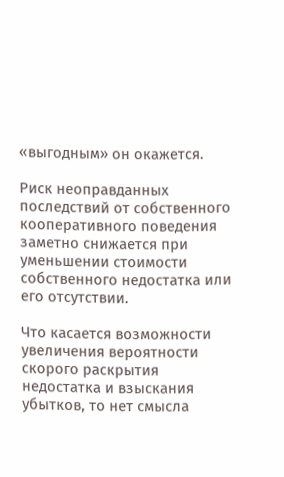«выгодным» он окажется.

Риск неоправданных последствий от собственного кооперативного поведения заметно снижается при уменьшении стоимости собственного недостатка или его отсутствии.

Что касается возможности увеличения вероятности скорого раскрытия недостатка и взыскания убытков, то нет смысла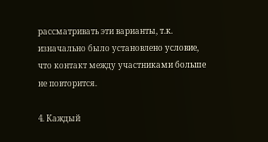рассматривать эти варианты, т.к. изначально было установлено условие, что контакт между участниками больше не повторится.

4. Каждый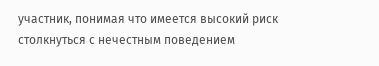участник, понимая что имеется высокий риск столкнуться с нечестным поведением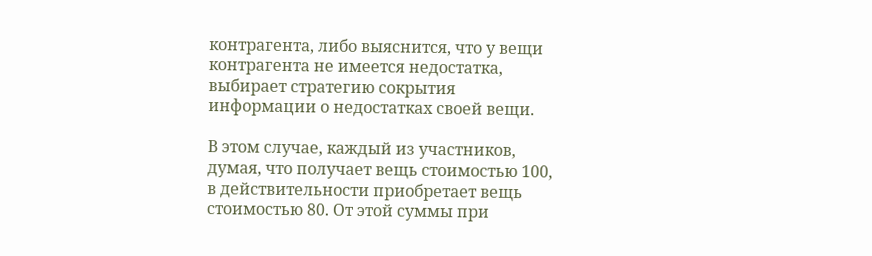контрагента, либо выяснится, что у вещи контрагента не имеется недостатка, выбирает стратегию сокрытия информации о недостатках своей вещи.

В этом случае, каждый из участников, думая, что получает вещь стоимостью 100, в действительности приобретает вещь стоимостью 80. От этой суммы при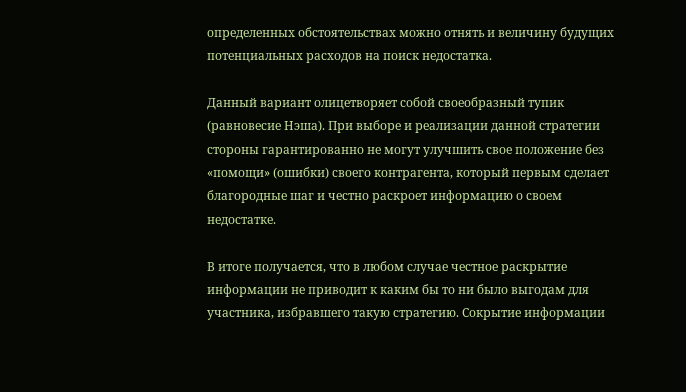определенных обстоятельствах можно отнять и величину будущих потенциальных расходов на поиск недостатка.

Данный вариант олицетворяет собой своеобразный тупик (равновесие Нэша). При выборе и реализации данной стратегии стороны гарантированно не могут улучшить свое положение без «помощи» (ошибки) своего контрагента, который первым сделает благородные шаг и честно раскроет информацию о своем недостатке.

В итоге получается, что в любом случае честное раскрытие информации не приводит к каким бы то ни было выгодам для участника, избравшего такую стратегию. Сокрытие информации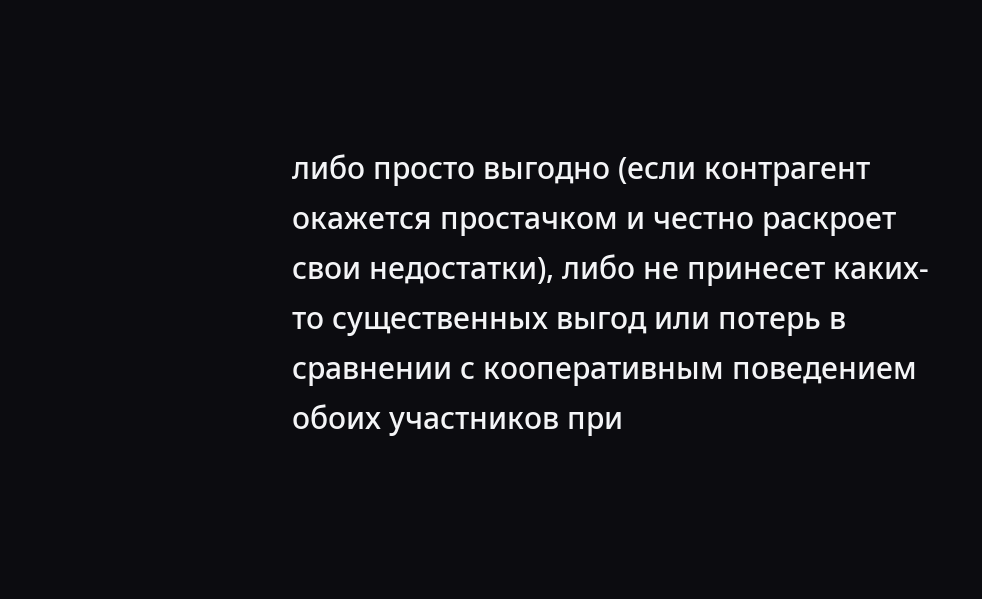либо просто выгодно (если контрагент окажется простачком и честно раскроет свои недостатки), либо не принесет каких-то существенных выгод или потерь в сравнении с кооперативным поведением обоих участников при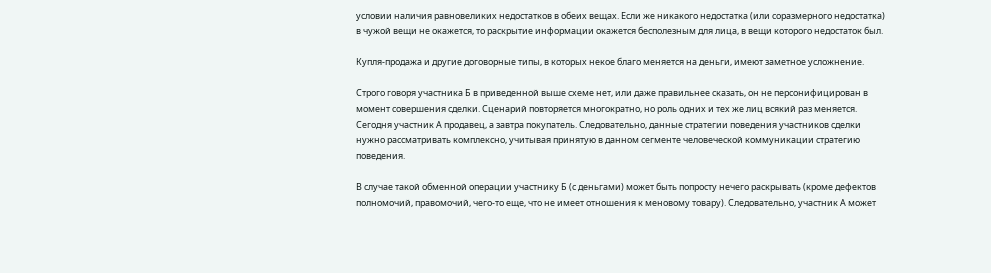условии наличия равновеликих недостатков в обеих вещах. Если же никакого недостатка (или соразмерного недостатка) в чужой вещи не окажется, то раскрытие информации окажется бесполезным для лица, в вещи которого недостаток был.

Купля-продажа и другие договорные типы, в которых некое благо меняется на деньги, имеют заметное усложнение.

Строго говоря участника Б в приведенной выше схеме нет, или даже правильнее сказать, он не персонифицирован в момент совершения сделки. Сценарий повторяется многократно, но роль одних и тех же лиц всякий раз меняется. Сегодня участник А продавец, а завтра покупатель. Следовательно, данные стратегии поведения участников сделки нужно рассматривать комплексно, учитывая принятую в данном сегменте человеческой коммуникации стратегию поведения.

В случае такой обменной операции участнику Б (с деньгами) может быть попросту нечего раскрывать (кроме дефектов полномочий, правомочий, чего-то еще, что не имеет отношения к меновому товару). Следовательно, участник А может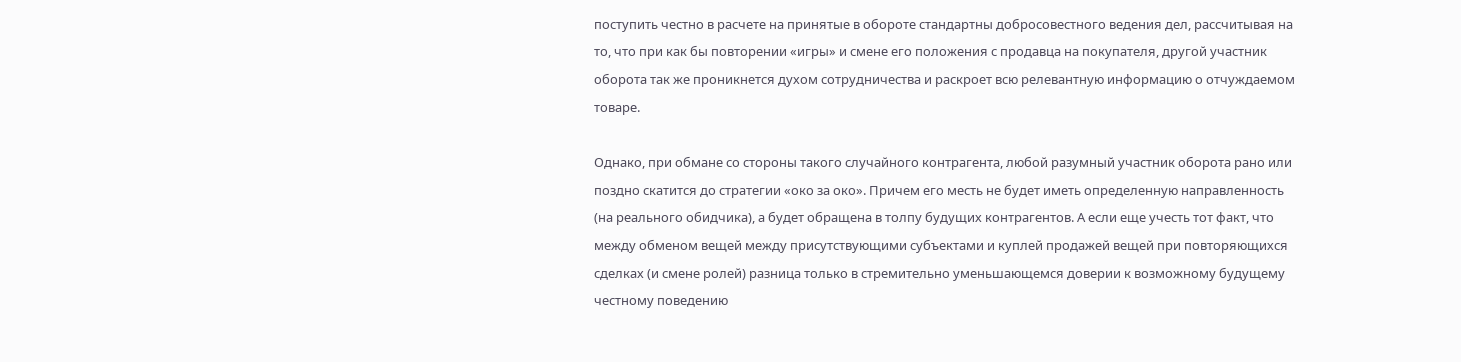поступить честно в расчете на принятые в обороте стандартны добросовестного ведения дел, рассчитывая на то, что при как бы повторении «игры» и смене его положения с продавца на покупателя, другой участник оборота так же проникнется духом сотрудничества и раскроет всю релевантную информацию о отчуждаемом товаре.

Однако, при обмане со стороны такого случайного контрагента, любой разумный участник оборота рано или поздно скатится до стратегии «око за око». Причем его месть не будет иметь определенную направленность (на реального обидчика), а будет обращена в толпу будущих контрагентов. А если еще учесть тот факт, что между обменом вещей между присутствующими субъектами и куплей продажей вещей при повторяющихся сделках (и смене ролей) разница только в стремительно уменьшающемся доверии к возможному будущему честному поведению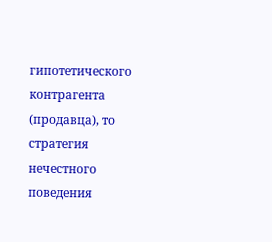гипотетического контрагента (продавца), то стратегия нечестного поведения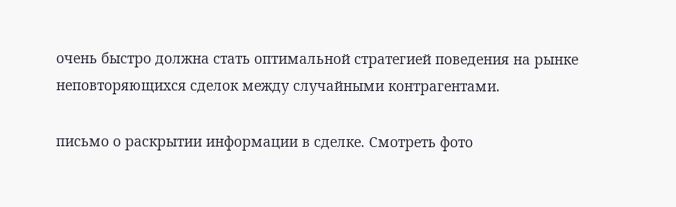очень быстро должна стать оптимальной стратегией поведения на рынке неповторяющихся сделок между случайными контрагентами.

письмо о раскрытии информации в сделке. Смотреть фото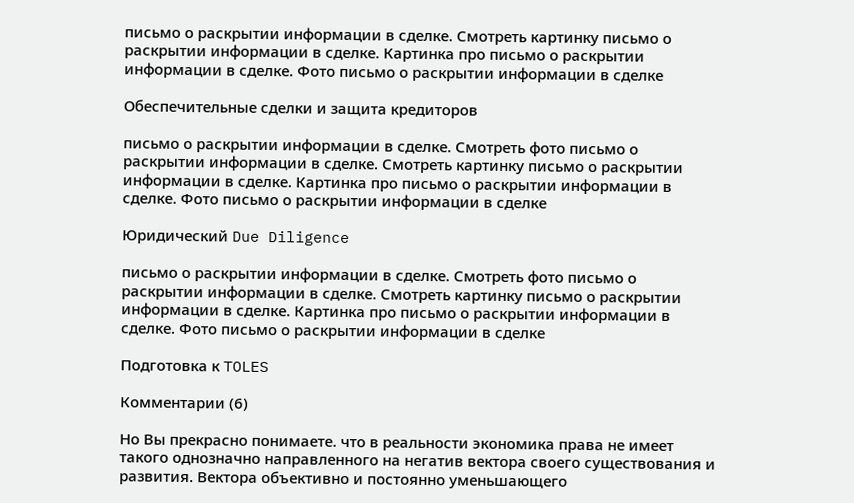письмо о раскрытии информации в сделке. Смотреть картинку письмо о раскрытии информации в сделке. Картинка про письмо о раскрытии информации в сделке. Фото письмо о раскрытии информации в сделке

Обеспечительные сделки и защита кредиторов

письмо о раскрытии информации в сделке. Смотреть фото письмо о раскрытии информации в сделке. Смотреть картинку письмо о раскрытии информации в сделке. Картинка про письмо о раскрытии информации в сделке. Фото письмо о раскрытии информации в сделке

Юридический Due Diligence

письмо о раскрытии информации в сделке. Смотреть фото письмо о раскрытии информации в сделке. Смотреть картинку письмо о раскрытии информации в сделке. Картинка про письмо о раскрытии информации в сделке. Фото письмо о раскрытии информации в сделке

Подготовка к TOLES

Комментарии (6)

Но Вы прекрасно понимаете. что в реальности экономика права не имеет такого однозначно направленного на негатив вектора своего существования и развития. Вектора объективно и постоянно уменьшающего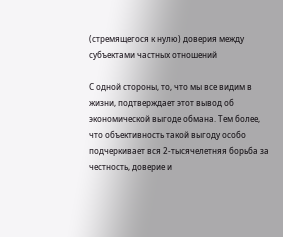(стремящегося к нулю) доверия между субъектами частных отношений

С одной стороны, то, что мы все видим в жизни, подтверждает этот вывод об экономической выгоде обмана. Тем более, что объективность такой выгоду особо подчеркивает вся 2-тысячелетняя борьба за честность, доверие и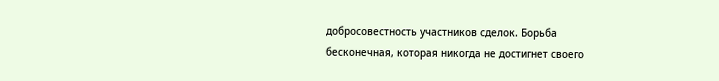добросовестность участников сделок. Борьба бесконечная, которая никогда не достигнет своего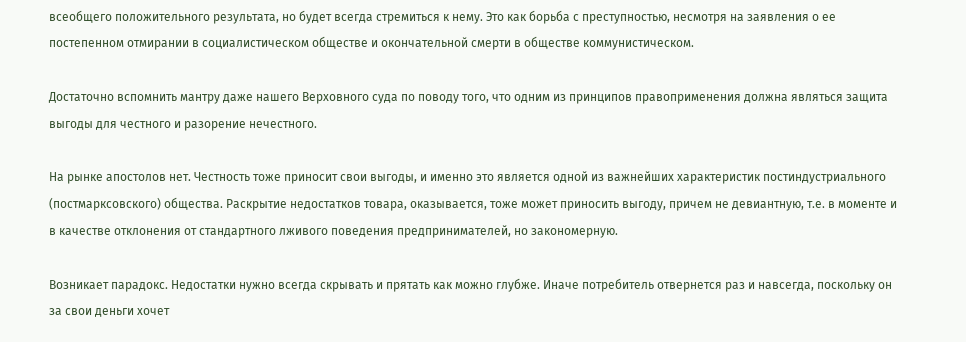всеобщего положительного результата, но будет всегда стремиться к нему. Это как борьба с преступностью, несмотря на заявления о ее постепенном отмирании в социалистическом обществе и окончательной смерти в обществе коммунистическом.

Достаточно вспомнить мантру даже нашего Верховного суда по поводу того, что одним из принципов правоприменения должна являться защита выгоды для честного и разорение нечестного.

На рынке апостолов нет. Честность тоже приносит свои выгоды, и именно это является одной из важнейших характеристик постиндустриального (постмарксовского) общества. Раскрытие недостатков товара, оказывается, тоже может приносить выгоду, причем не девиантную, т.е. в моменте и в качестве отклонения от стандартного лживого поведения предпринимателей, но закономерную.

Возникает парадокс. Недостатки нужно всегда скрывать и прятать как можно глубже. Иначе потребитель отвернется раз и навсегда, поскольку он за свои деньги хочет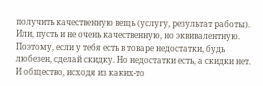получить качественную вещь (услугу, результат работы). Или, пусть и не очень качественную, но эквивалентную. Поэтому, если у тебя есть в товаре недостатки, будь любезен, сделай скидку. Но недостатки есть, а скидки нет. И общество, исходя из каких-то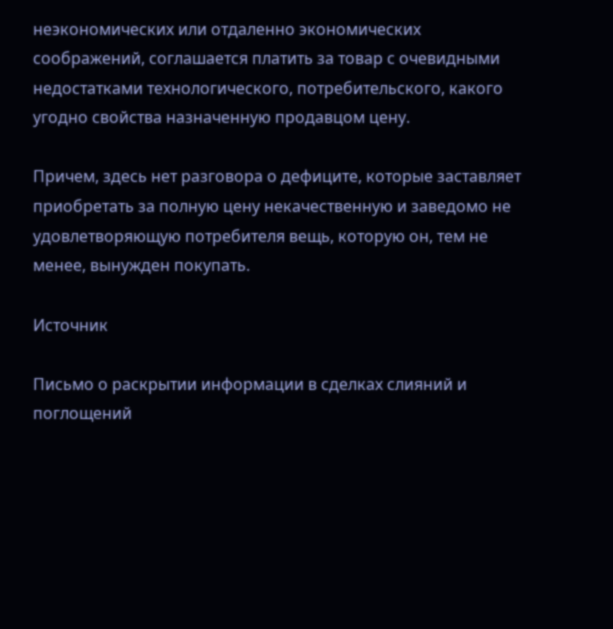неэкономических или отдаленно экономических соображений, соглашается платить за товар с очевидными недостатками технологического, потребительского, какого угодно свойства назначенную продавцом цену.

Причем, здесь нет разговора о дефиците, которые заставляет приобретать за полную цену некачественную и заведомо не удовлетворяющую потребителя вещь, которую он, тем не менее, вынужден покупать.

Источник

Письмо о раскрытии информации в сделках слияний и поглощений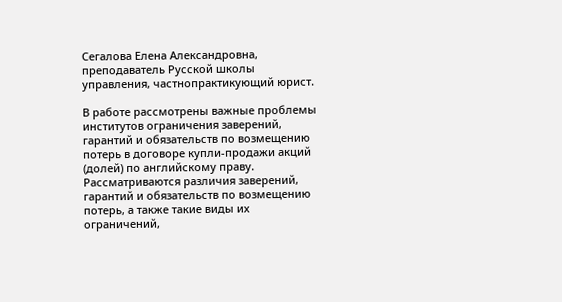Сегалова Елена Александровна, преподаватель Русской школы управления, частнопрактикующий юрист.

В работе рассмотрены важные проблемы институтов ограничения заверений, гарантий и обязательств по возмещению потерь в договоре купли-продажи акций (долей) по английскому праву. Рассматриваются различия заверений, гарантий и обязательств по возмещению потерь, а также такие виды их ограничений,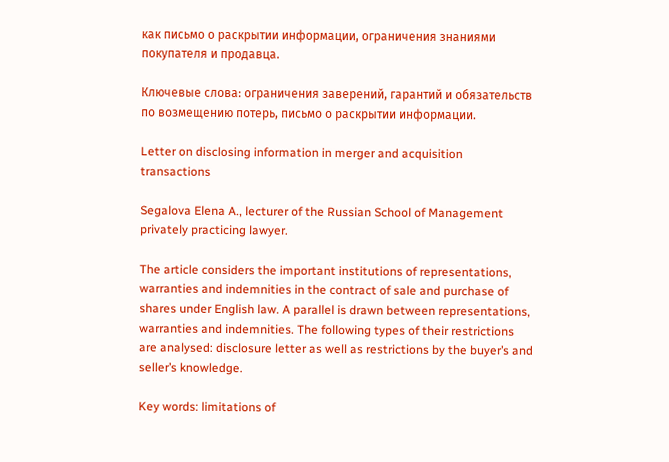как письмо о раскрытии информации, ограничения знаниями покупателя и продавца.

Ключевые слова: ограничения заверений, гарантий и обязательств по возмещению потерь, письмо о раскрытии информации.

Letter on disclosing information in merger and acquisition transactions

Segalova Elena A., lecturer of the Russian School of Management privately practicing lawyer.

The article considers the important institutions of representations, warranties and indemnities in the contract of sale and purchase of shares under English law. A parallel is drawn between representations, warranties and indemnities. The following types of their restrictions are analysed: disclosure letter as well as restrictions by the buyer’s and seller’s knowledge.

Key words: limitations of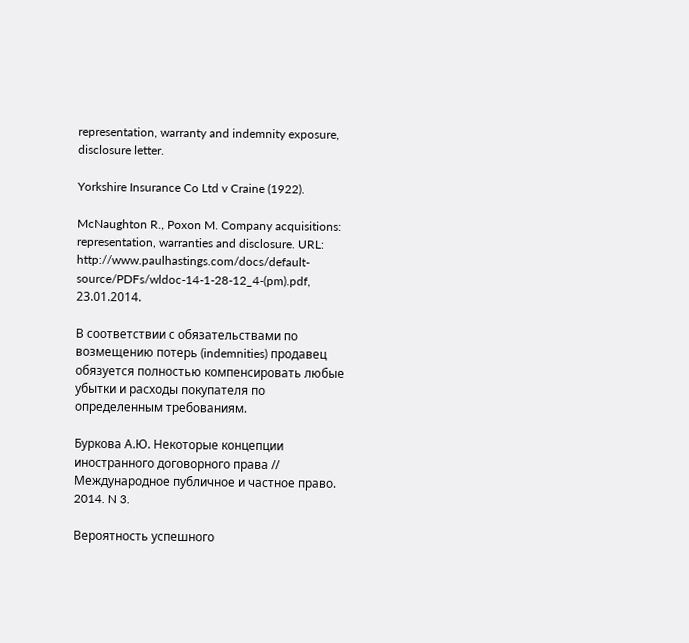representation, warranty and indemnity exposure, disclosure letter.

Yorkshire Insurance Co Ltd v Craine (1922).

McNaughton R., Poxon M. Company acquisitions: representation, warranties and disclosure. URL: http://www.paulhastings.com/docs/default-source/PDFs/wldoc-14-1-28-12_4-(pm).pdf, 23.01.2014.

В соответствии с обязательствами по возмещению потерь (indemnities) продавец обязуется полностью компенсировать любые убытки и расходы покупателя по определенным требованиям.

Буркова А.Ю. Некоторые концепции иностранного договорного права // Международное публичное и частное право. 2014. N 3.

Вероятность успешного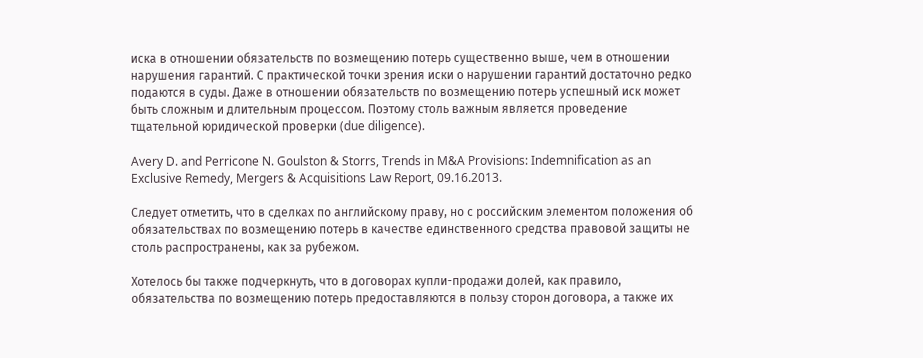иска в отношении обязательств по возмещению потерь существенно выше, чем в отношении нарушения гарантий. С практической точки зрения иски о нарушении гарантий достаточно редко подаются в суды. Даже в отношении обязательств по возмещению потерь успешный иск может быть сложным и длительным процессом. Поэтому столь важным является проведение тщательной юридической проверки (due diligence).

Avery D. and Perricone N. Goulston & Storrs, Trends in M&A Provisions: Indemnification as an Exclusive Remedy, Mergers & Acquisitions Law Report, 09.16.2013.

Следует отметить, что в сделках по английскому праву, но с российским элементом положения об обязательствах по возмещению потерь в качестве единственного средства правовой защиты не столь распространены, как за рубежом.

Хотелось бы также подчеркнуть, что в договорах купли-продажи долей, как правило, обязательства по возмещению потерь предоставляются в пользу сторон договора, а также их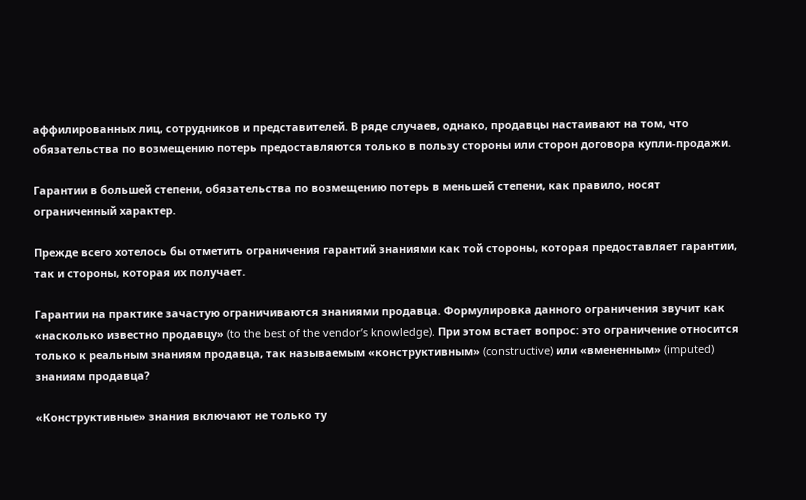аффилированных лиц, сотрудников и представителей. В ряде случаев, однако, продавцы настаивают на том, что обязательства по возмещению потерь предоставляются только в пользу стороны или сторон договора купли-продажи.

Гарантии в большей степени, обязательства по возмещению потерь в меньшей степени, как правило, носят ограниченный характер.

Прежде всего хотелось бы отметить ограничения гарантий знаниями как той стороны, которая предоставляет гарантии, так и стороны, которая их получает.

Гарантии на практике зачастую ограничиваются знаниями продавца. Формулировка данного ограничения звучит как «насколько известно продавцу» (to the best of the vendor’s knowledge). При этом встает вопрос: это ограничение относится только к реальным знаниям продавца, так называемым «конструктивным» (constructive) или «вмененным» (imputed) знаниям продавца?

«Конструктивные» знания включают не только ту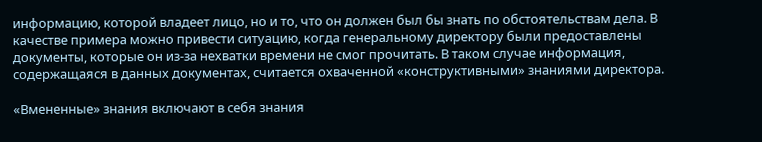информацию, которой владеет лицо, но и то, что он должен был бы знать по обстоятельствам дела. В качестве примера можно привести ситуацию, когда генеральному директору были предоставлены документы, которые он из-за нехватки времени не смог прочитать. В таком случае информация, содержащаяся в данных документах, считается охваченной «конструктивными» знаниями директора.

«Вмененные» знания включают в себя знания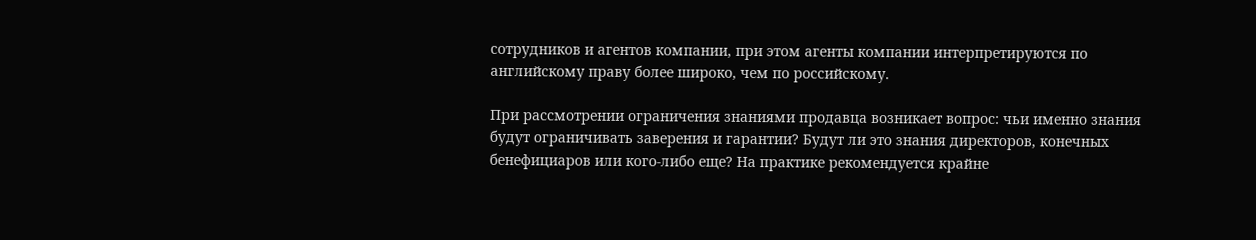сотрудников и агентов компании, при этом агенты компании интерпретируются по английскому праву более широко, чем по российскому.

При рассмотрении ограничения знаниями продавца возникает вопрос: чьи именно знания будут ограничивать заверения и гарантии? Будут ли это знания директоров, конечных бенефициаров или кого-либо еще? На практике рекомендуется крайне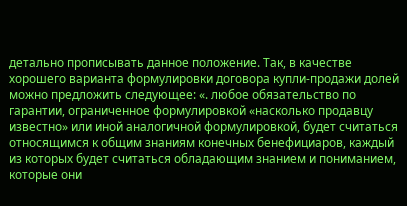детально прописывать данное положение. Так, в качестве хорошего варианта формулировки договора купли-продажи долей можно предложить следующее: «. любое обязательство по гарантии, ограниченное формулировкой «насколько продавцу известно» или иной аналогичной формулировкой, будет считаться относящимся к общим знаниям конечных бенефициаров, каждый из которых будет считаться обладающим знанием и пониманием, которые они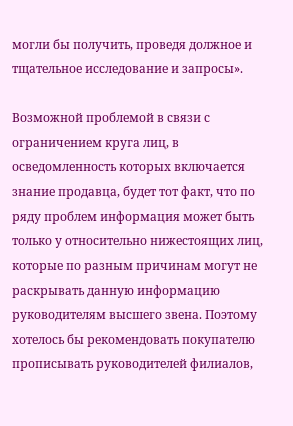могли бы получить, проведя должное и тщательное исследование и запросы».

Возможной проблемой в связи с ограничением круга лиц, в осведомленность которых включается знание продавца, будет тот факт, что по ряду проблем информация может быть только у относительно нижестоящих лиц, которые по разным причинам могут не раскрывать данную информацию руководителям высшего звена. Поэтому хотелось бы рекомендовать покупателю прописывать руководителей филиалов,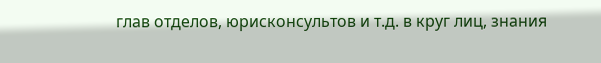глав отделов, юрисконсультов и т.д. в круг лиц, знания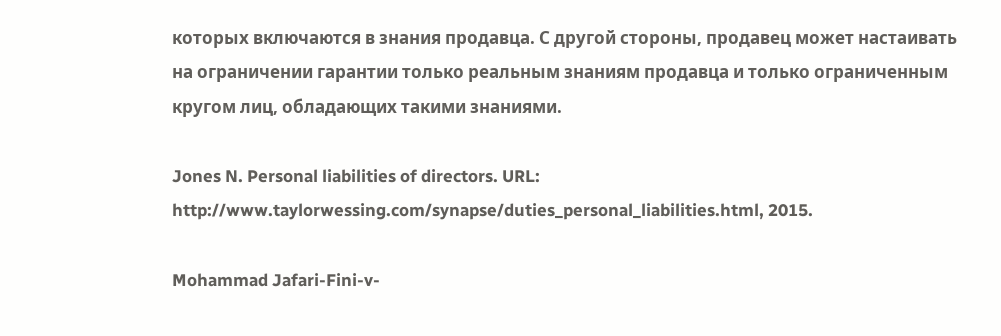которых включаются в знания продавца. С другой стороны, продавец может настаивать на ограничении гарантии только реальным знаниям продавца и только ограниченным кругом лиц, обладающих такими знаниями.

Jones N. Personal liabilities of directors. URL: http://www.taylorwessing.com/synapse/duties_personal_liabilities.html, 2015.

Mohammad Jafari-Fini-v-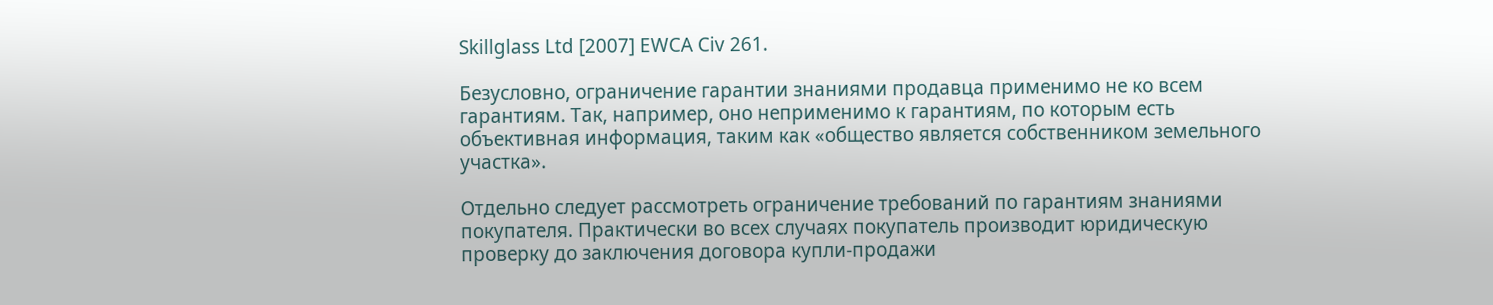Skillglass Ltd [2007] EWCA Civ 261.

Безусловно, ограничение гарантии знаниями продавца применимо не ко всем гарантиям. Так, например, оно неприменимо к гарантиям, по которым есть объективная информация, таким как «общество является собственником земельного участка».

Отдельно следует рассмотреть ограничение требований по гарантиям знаниями покупателя. Практически во всех случаях покупатель производит юридическую проверку до заключения договора купли-продажи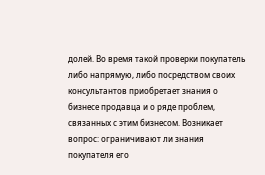долей. Во время такой проверки покупатель либо напрямую, либо посредством своих консультантов приобретает знания о бизнесе продавца и о ряде проблем, связанных с этим бизнесом. Возникает вопрос: ограничивают ли знания покупателя его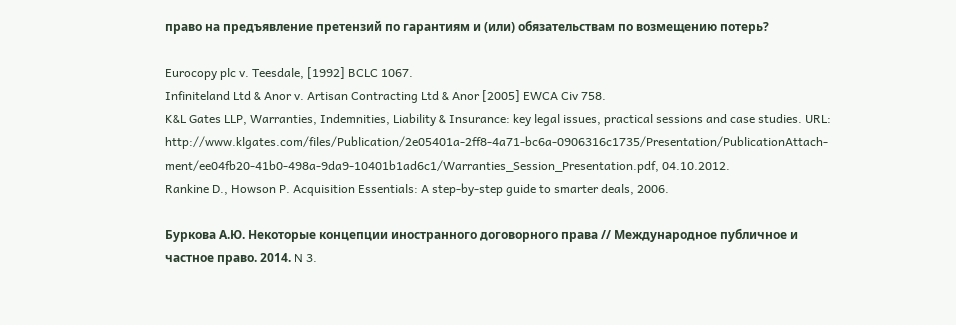право на предъявление претензий по гарантиям и (или) обязательствам по возмещению потерь?

Eurocopy plc v. Teesdale, [1992] BCLC 1067.
Infiniteland Ltd & Anor v. Artisan Contracting Ltd & Anor [2005] EWCA Civ 758.
K&L Gates LLP, Warranties, Indemnities, Liability & Insurance: key legal issues, practical sessions and case studies. URL: http://www.klgates.com/files/Publication/2e05401a-2ff8-4a71-bc6a-0906316c1735/Presentation/PublicationAttach-ment/ee04fb20-41b0-498a-9da9-10401b1ad6c1/Warranties_Session_Presentation.pdf, 04.10.2012.
Rankine D., Howson P. Acquisition Essentials: A step-by-step guide to smarter deals, 2006.

Буркова А.Ю. Некоторые концепции иностранного договорного права // Международное публичное и частное право. 2014. N 3.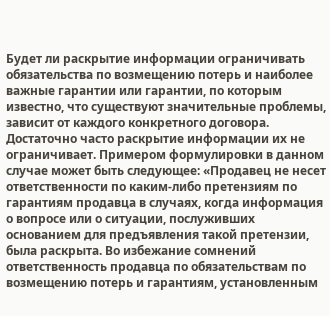Будет ли раскрытие информации ограничивать обязательства по возмещению потерь и наиболее важные гарантии или гарантии, по которым известно, что существуют значительные проблемы, зависит от каждого конкретного договора. Достаточно часто раскрытие информации их не ограничивает. Примером формулировки в данном случае может быть следующее: «Продавец не несет ответственности по каким-либо претензиям по гарантиям продавца в случаях, когда информация о вопросе или о ситуации, послуживших основанием для предъявления такой претензии, была раскрыта. Во избежание сомнений ответственность продавца по обязательствам по возмещению потерь и гарантиям, установленным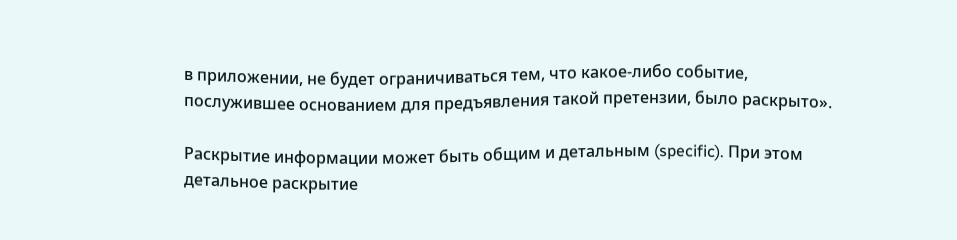в приложении, не будет ограничиваться тем, что какое-либо событие, послужившее основанием для предъявления такой претензии, было раскрыто».

Раскрытие информации может быть общим и детальным (specific). При этом детальное раскрытие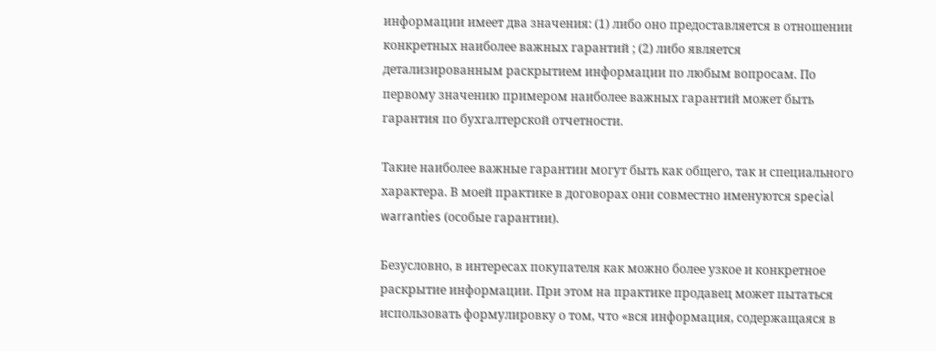информации имеет два значения: (1) либо оно предоставляется в отношении конкретных наиболее важных гарантий ; (2) либо является детализированным раскрытием информации по любым вопросам. По первому значению примером наиболее важных гарантий может быть гарантия по бухгалтерской отчетности.

Такие наиболее важные гарантии могут быть как общего, так и специального характера. В моей практике в договорах они совместно именуются special warranties (особые гарантии).

Безусловно, в интересах покупателя как можно более узкое и конкретное раскрытие информации. При этом на практике продавец может пытаться использовать формулировку о том, что «вся информация, содержащаяся в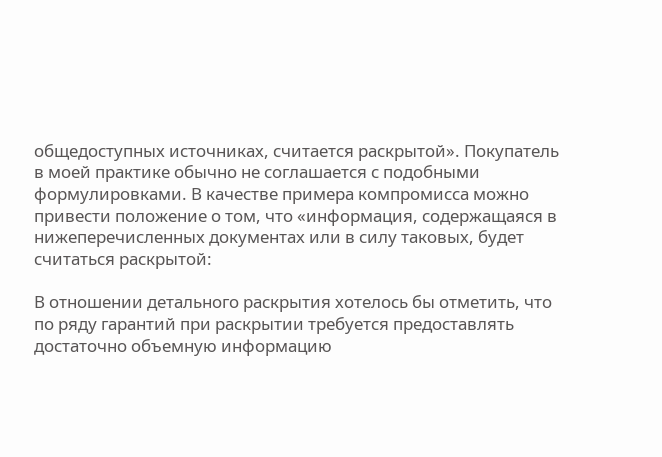общедоступных источниках, считается раскрытой». Покупатель в моей практике обычно не соглашается с подобными формулировками. В качестве примера компромисса можно привести положение о том, что «информация, содержащаяся в нижеперечисленных документах или в силу таковых, будет считаться раскрытой:

В отношении детального раскрытия хотелось бы отметить, что по ряду гарантий при раскрытии требуется предоставлять достаточно объемную информацию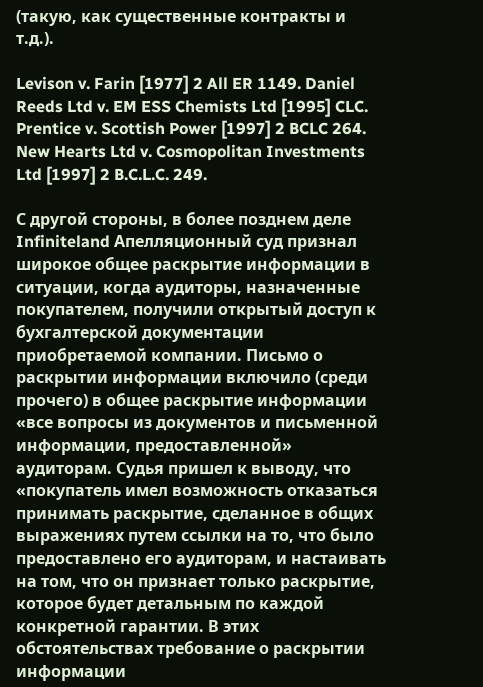(такую, как существенные контракты и т.д.).

Levison v. Farin [1977] 2 All ER 1149. Daniel Reeds Ltd v. EM ESS Chemists Ltd [1995] CLC. Prentice v. Scottish Power [1997] 2 BCLC 264.
New Hearts Ltd v. Cosmopolitan Investments Ltd [1997] 2 B.C.L.C. 249.

С другой стороны, в более позднем деле Infiniteland Апелляционный суд признал широкое общее раскрытие информации в ситуации, когда аудиторы, назначенные покупателем, получили открытый доступ к бухгалтерской документации приобретаемой компании. Письмо о раскрытии информации включило (среди прочего) в общее раскрытие информации «все вопросы из документов и письменной информации, предоставленной» аудиторам. Судья пришел к выводу, что «покупатель имел возможность отказаться принимать раскрытие, сделанное в общих выражениях путем ссылки на то, что было предоставлено его аудиторам, и настаивать на том, что он признает только раскрытие, которое будет детальным по каждой конкретной гарантии. В этих обстоятельствах требование о раскрытии информации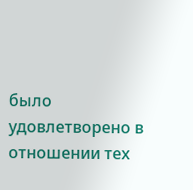было удовлетворено в отношении тех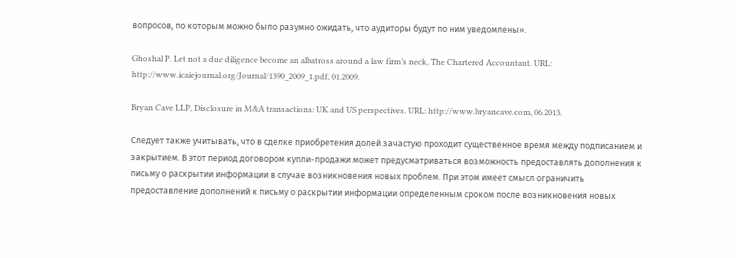вопросов, по которым можно было разумно ожидать, что аудиторы будут по ним уведомлены».

Ghoshal P. Let not a due diligence become an albatross around a law firm’s neck, The Chartered Accountant. URL: http://www.icaiejournal.org/Journal/1390_2009_1.pdf, 01.2009.

Bryan Cave LLP, Disclosure in M&A transactions: UK and US perspectives. URL: http://www.bryancave.com, 06.2013.

Следует также учитывать, что в сделке приобретения долей зачастую проходит существенное время между подписанием и закрытием. В этот период договором купли-продажи может предусматриваться возможность предоставлять дополнения к письму о раскрытии информации в случае возникновения новых проблем. При этом имеет смысл ограничить предоставление дополнений к письму о раскрытии информации определенным сроком после возникновения новых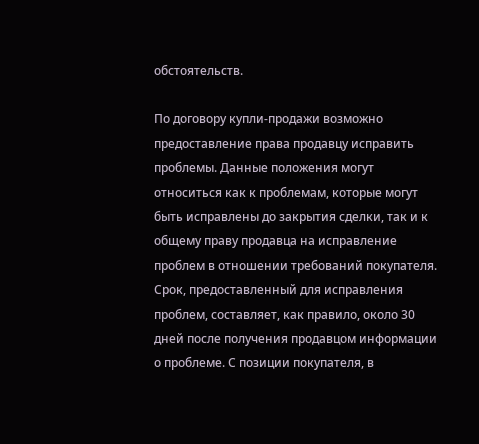обстоятельств.

По договору купли-продажи возможно предоставление права продавцу исправить проблемы. Данные положения могут относиться как к проблемам, которые могут быть исправлены до закрытия сделки, так и к общему праву продавца на исправление проблем в отношении требований покупателя. Срок, предоставленный для исправления проблем, составляет, как правило, около 30 дней после получения продавцом информации о проблеме. С позиции покупателя, в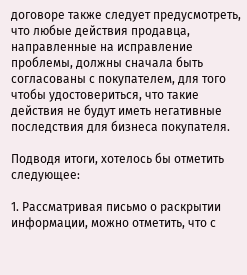договоре также следует предусмотреть, что любые действия продавца, направленные на исправление проблемы, должны сначала быть согласованы с покупателем, для того чтобы удостовериться, что такие действия не будут иметь негативные последствия для бизнеса покупателя.

Подводя итоги, хотелось бы отметить следующее:

1. Рассматривая письмо о раскрытии информации, можно отметить, что с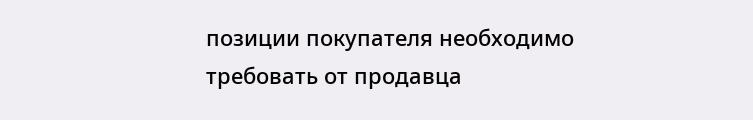позиции покупателя необходимо требовать от продавца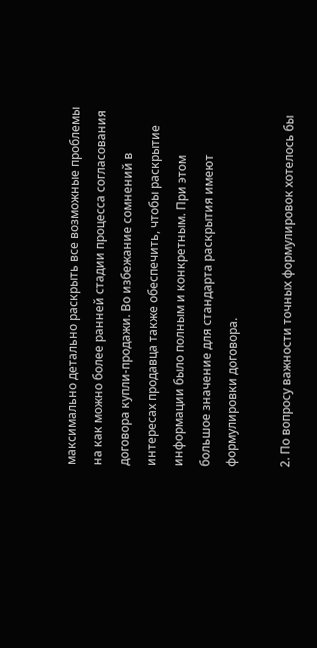максимально детально раскрыть все возможные проблемы на как можно более ранней стадии процесса согласования договора купли-продажи. Во избежание сомнений в интересах продавца также обеспечить, чтобы раскрытие информации было полным и конкретным. При этом большое значение для стандарта раскрытия имеют формулировки договора.

2. По вопросу важности точных формулировок хотелось бы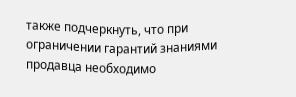также подчеркнуть, что при ограничении гарантий знаниями продавца необходимо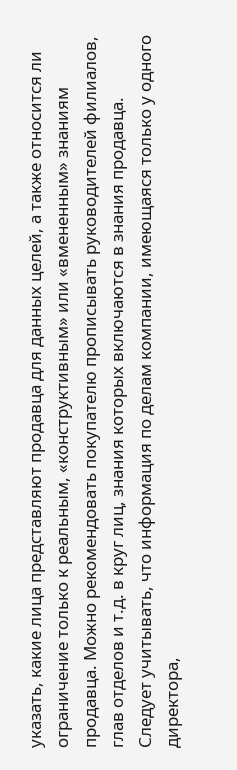указать, какие лица представляют продавца для данных целей, а также относится ли ограничение только к реальным, «конструктивным» или «вмененным» знаниям продавца. Можно рекомендовать покупателю прописывать руководителей филиалов, глав отделов и т.д. в круг лиц, знания которых включаются в знания продавца. Следует учитывать, что информация по делам компании, имеющаяся только у одного директора,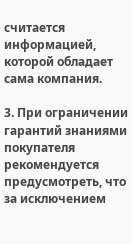считается информацией, которой обладает сама компания.

3. При ограничении гарантий знаниями покупателя рекомендуется предусмотреть, что за исключением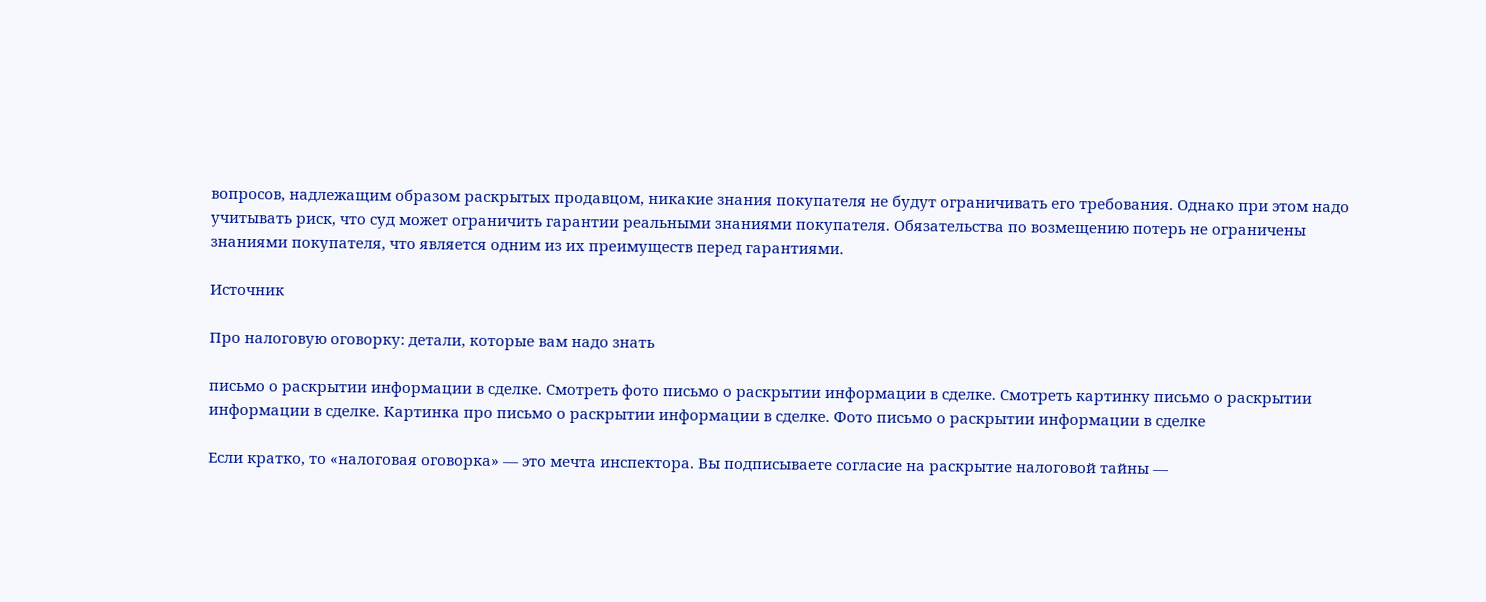вопросов, надлежащим образом раскрытых продавцом, никакие знания покупателя не будут ограничивать его требования. Однако при этом надо учитывать риск, что суд может ограничить гарантии реальными знаниями покупателя. Обязательства по возмещению потерь не ограничены знаниями покупателя, что является одним из их преимуществ перед гарантиями.

Источник

Про налоговую оговорку: детали, которые вам надо знать

письмо о раскрытии информации в сделке. Смотреть фото письмо о раскрытии информации в сделке. Смотреть картинку письмо о раскрытии информации в сделке. Картинка про письмо о раскрытии информации в сделке. Фото письмо о раскрытии информации в сделке

Если кратко, то «налоговая оговорка» — это мечта инспектора. Вы подписываете согласие на раскрытие налоговой тайны —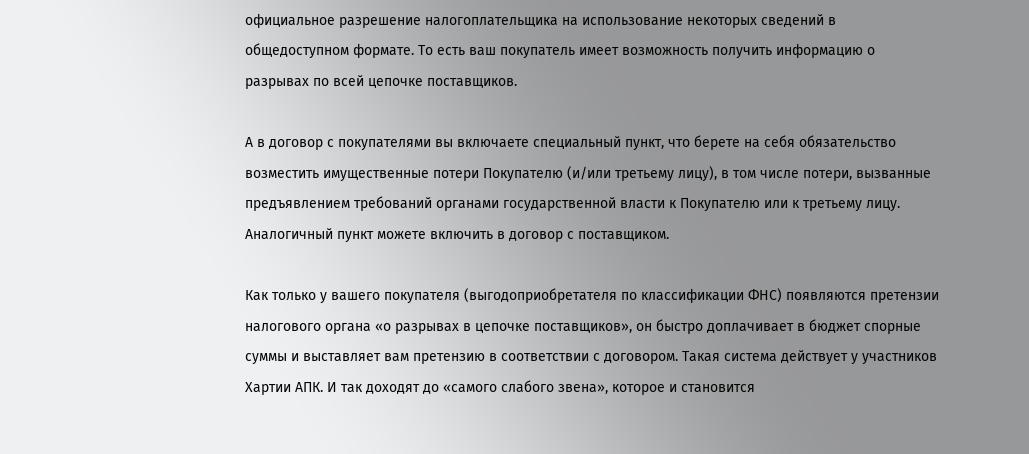официальное разрешение налогоплательщика на использование некоторых сведений в общедоступном формате. То есть ваш покупатель имеет возможность получить информацию о разрывах по всей цепочке поставщиков.

А в договор с покупателями вы включаете специальный пункт, что берете на себя обязательство возместить имущественные потери Покупателю (и/или третьему лицу), в том числе потери, вызванные предъявлением требований органами государственной власти к Покупателю или к третьему лицу. Аналогичный пункт можете включить в договор с поставщиком.

Как только у вашего покупателя (выгодоприобретателя по классификации ФНС) появляются претензии налогового органа «о разрывах в цепочке поставщиков», он быстро доплачивает в бюджет спорные суммы и выставляет вам претензию в соответствии с договором. Такая система действует у участников Хартии АПК. И так доходят до «самого слабого звена», которое и становится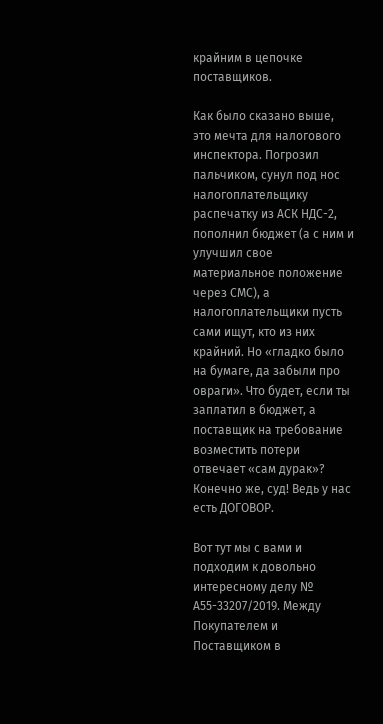крайним в цепочке поставщиков.

Как было сказано выше, это мечта для налогового инспектора. Погрозил пальчиком, сунул под нос налогоплательщику распечатку из АСК НДС-2, пополнил бюджет (а с ним и улучшил свое материальное положение через СМС), а налогоплательщики пусть сами ищут, кто из них крайний. Но «гладко было на бумаге, да забыли про овраги». Что будет, если ты заплатил в бюджет, а поставщик на требование возместить потери отвечает «сам дурак»? Конечно же, суд! Ведь у нас есть ДОГОВОР.

Вот тут мы с вами и подходим к довольно интересному делу № А55-33207/2019. Между Покупателем и Поставщиком в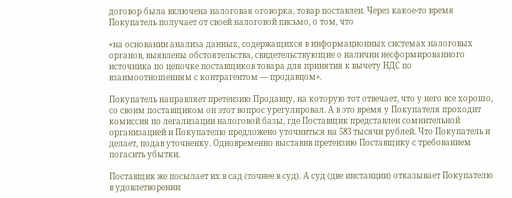договор была включена налоговая оговорка, товар поставлен. Через какое-то время Покупатель получает от своей налоговой письмо, о том, что

«на основании анализа данных, содержащихся в информационных системах налоговых органов, выявлены обстоятельства, свидетельствующие о наличии несформированного источника по цепочке поставщиков товара для принятия к вычету НДС по взаимоотношениям с контрагентом — продавцом».

Покупатель направляет претензию Продавцу, на которую тот отвечает, что у него все хорошо, со своим поставщиком он этот вопрос урегулировал. А в это время у Покупателя проходит комиссия по легализации налоговой базы, где Поставщик представлен сомнительной организацией и Покупателю предложено уточниться на 583 тысячи рублей. Что Покупатель и делает, подав уточненку. Одновременно выставив претензию Поставщику с требованием погасить убытки.

Поставщик же посылает их в сад (точнее в суд). А суд (две инстанции) отказывает Покупателю в удовлетворении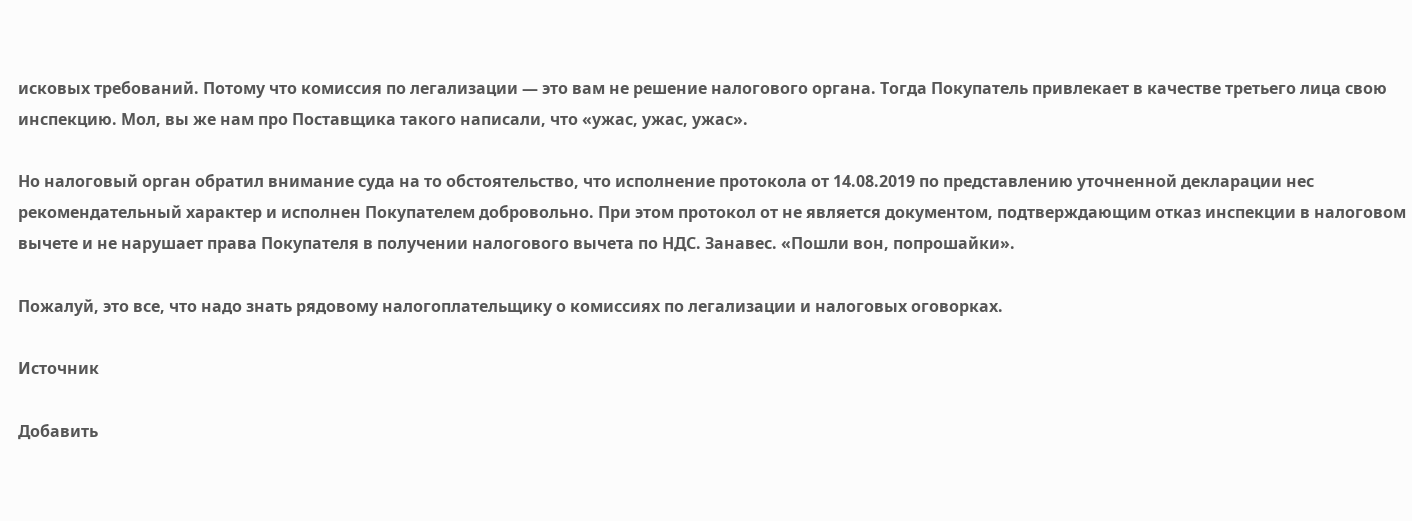исковых требований. Потому что комиссия по легализации — это вам не решение налогового органа. Тогда Покупатель привлекает в качестве третьего лица свою инспекцию. Мол, вы же нам про Поставщика такого написали, что «ужас, ужас, ужас».

Но налоговый орган обратил внимание суда на то обстоятельство, что исполнение протокола от 14.08.2019 по представлению уточненной декларации нес рекомендательный характер и исполнен Покупателем добровольно. При этом протокол от не является документом, подтверждающим отказ инспекции в налоговом вычете и не нарушает права Покупателя в получении налогового вычета по НДС. Занавес. «Пошли вон, попрошайки».

Пожалуй, это все, что надо знать рядовому налогоплательщику о комиссиях по легализации и налоговых оговорках.

Источник

Добавить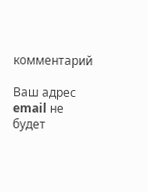комментарий

Ваш адрес email не будет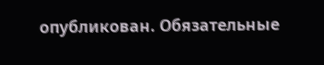опубликован. Обязательные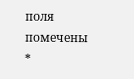поля помечены *